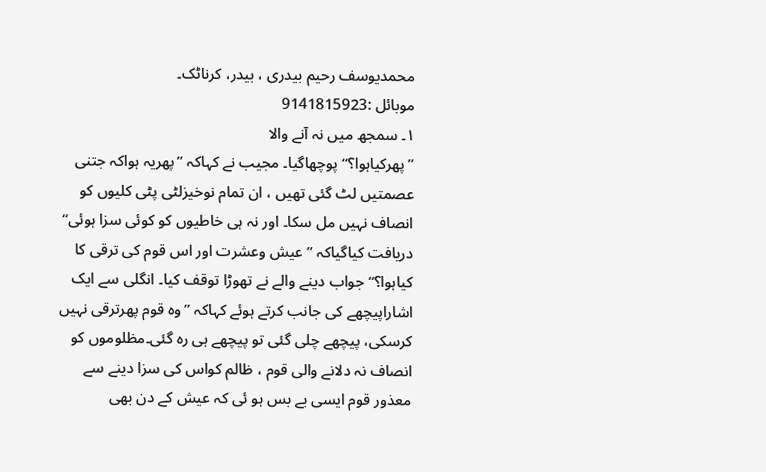محمدیوسف رحیم بیدری ، بیدر، کرناٹک۔
موبائل :9141815923
۱۔ سمجھ میں نہ آنے والا
’’پھرکیاہوا؟‘‘ پوچھاگیا۔ مجیب نے کہاکہ ’’پھریہ ہواکہ جتنی عصمتیں لٹ گئی تھیں ، ان تمام نوخیزلٹی پٹی کلیوں کو انصاف نہیں مل سکا۔ اور نہ ہی خاطیوں کو کوئی سزا ہوئی‘‘ دریافت کیاگیاکہ ’’ عیش وعشرت اور اس قوم کی ترقی کا کیاہوا؟‘‘ جواب دینے والے نے تھوڑا توقف کیا۔ انگلی سے ایک اشاراپیچھے کی جانب کرتے ہوئے کہاکہ ’’وہ قوم پھرترقی نہیں کرسکی، پیچھے چلی گئی تو پیچھے ہی رہ گئی۔مظلوموں کو انصاف نہ دلانے والی قوم ، ظالم کواس کی سزا دینے سے معذور قوم ایسی بے بس ہو ئی کہ عیش کے دن بھی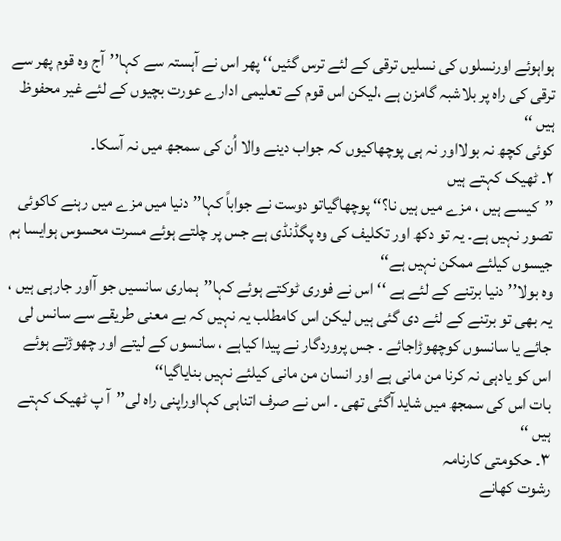ہواہوئے اورنسلوں کی نسلیں ترقی کے لئے ترس گئیں‘‘ پھر اس نے آہستہ سے کہا’’آج وہ قوم پھر سے ترقی کی راہ پر بلاشبہ گامزن ہے ،لیکن اس قوم کے تعلیمی ادارے عورت بچیوں کے لئے غیر محفوظ ہیں ‘‘
کوئی کچھ نہ بولااور نہ ہی پوچھاکیوں کہ جواب دینے والا اُن کی سمجھ میں نہ آسکا۔
۲۔ ٹھیک کہتے ہیں
’’کیسے ہیں ، مزے میں ہیں نا؟‘‘ پوچھاگیاتو دوست نے جواباً کہا’’دنیا میں مزے میں رہنے کاکوئی تصور نہیں ہے۔ یہ تو دکھ اور تکلیف کی وہ پگڈنڈی ہے جس پر چلتے ہوئے مسرت محسوس ہوایسا ہم جیسوں کیلئے ممکن نہیں ہے‘‘
وہ بولا’’دنیا برتنے کے لئے ہے ‘‘ اس نے فوری ٹوکتے ہوئے کہا’’ہماری سانسیں جو آاور جارہی ہیں ، یہ بھی تو برتنے کے لئے دی گئی ہیں لیکن اس کامطلب یہ نہیں کہ بے معنی طریقے سے سانس لی جائے یا سانسوں کوچھوڑاجائے ۔ جس پروردگار نے پیدا کیاہے ، سانسوں کے لیتے اور چھوڑتے ہوئے اس کو یادہی نہ کرنا من مانی ہے اور انسان من مانی کیلئے نہیں بنایاگیا‘‘
بات اس کی سمجھ میں شاید آگئی تھی ۔ اس نے صرف اتناہی کہااوراپنی راہ لی’’آ پ ٹھیک کہتے ہیں ‘‘
۳۔ حکومتی کارنامہ
رشوت کھانے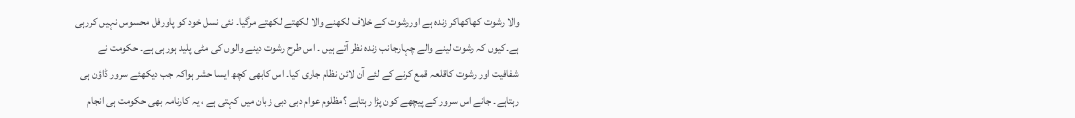والا رشوت کھاکھاکر زندہ ہے اوررشوت کے خلاف لکھنے والا لکھتے لکھتے مرگیا۔ نئی نسل خود کو پاورفل محسوس نہیں کررہی ہے۔کیوں کہ رشوت لینے والے چہارجانب زندہ نظر آتے ہیں ۔ اس طرح رشوت دینے والوں کی مٹی پلید ہورہی ہے۔ حکومت نے شفافیت اور رشوت کاقلعہ قمع کرنے کے لئے آن لائن نظام جاری کیا۔ اس کابھی کچھ ایسا حشر ہواکہ جب دیکھئے سرور ڈاؤن ہی رہتاہے۔ جانے اس سرور کے پیچھے کون پڑا رہتاہے ؟مظلوم عوام دبی دبی زبان میں کہتی ہے ، یہ کارنامہ بھی حکومت ہی انجام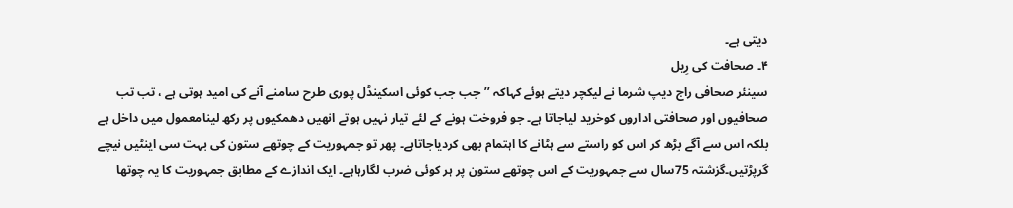دیتی ہے۔
۴۔ صحافت کی رِیل
سینئر صحافی راج دیپ شرما نے لیکچر دیتے ہوئے کہاکہ ’’جب جب کوئی اسکینڈل پوری طرح سامنے آنے کی امید ہوتی ہے ، تب تب صحافیوں اور صحافتی اداروں کوخرید لیاجاتا ہے۔ جو فروخت ہونے کے لئے تیار نہیں ہوتے انھیں دھمکیوں پر رکھ لینامعمول میں داخل ہے بلکہ اس سے آگے بڑھ کر اس کو راستے سے ہٹانے کا اہتمام بھی کردیاجاتاہے۔ پھر تو جمہوریت کے چوتھے ستون کی بہت سی اینٹیں نیچے گرپڑتیں۔گزشتہ 75سال سے جمہوریت کے اس چوتھے ستون پر ہر کوئی ضرب لگارہاہے۔ ایک اندازے کے مطابق جمہوریت کا یہ چوتھا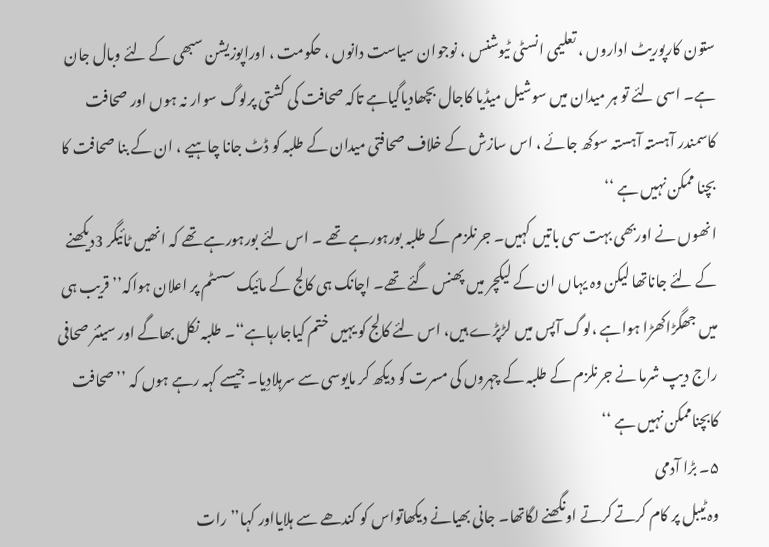ستون کارپوریٹ اداروں ، تعلیمی انسٹی ٹیوشنس ، نوجوان سیاست دانوں ، حکومت ، اوراپوزیشن سبھی کے لئے وبال جان ہے۔ اسی لئے تو ہر میدان میں سوشیل میڈیا کاجال بچھادیاگیاہے تاکہ صحافت کی کشتی پرلوگ سوار نہ ہوں اور صحافت کاسمندر آہستہ آہستہ سوکھ جائے ، اس سازش کے خلاف صحافتی میدان کے طلبہ کو ڈٹ جانا چاہیے ، ان کے بنا صحافت کا بچنا ممکن نہیں ہے ‘‘
انھوں نے اوربھی بہت سی باتیں کہیں۔ جرنلزم کے طلبہ بورہورہے تھے ۔ اس لئے بورہورہے تھے کہ انھیں ٹائیگر 3دیکھنے کے لئے جاناتھا لیکن وہ یہاں ان کے لیکچر میں پھنس گئے تھے۔ اچانک ہی کالج کے مائیک سسٹم پر اعلان ہواکہ’’ قریب ہی میں جھگڑاکھڑا ہواہے ،لوگ آپس میں لڑپڑے ہیں، اس لئے کالج کو یہیں ختم کیاجارہاہے‘‘۔ طلبہ نکل بھاگے اور سینئر صحافی راج دیپ شرما نے جرنلزم کے طلبہ کے چہروں کی مسرت کو دیکھ کر مایوسی سے سرہلادِیا۔ جیسے کہہ رہے ہوں کہ ’’صحافت کابچناممکن نہیں ہے ‘‘
۵۔ بڑا آدمی
وہ ٹیبل پر کام کرتے کرتے اونگھنے لگاتھا۔ جانی بھیانے دیکھاتواس کو کندھے سے ہلایااور کہا’’رات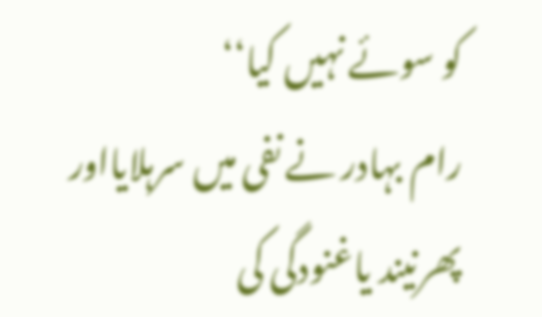کو سوئے نہیں کیا‘‘
رام بہادر نے نفی میں سرہلایااور پھرنیند یاغنودگی کی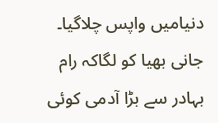دنیامیں واپس چلاگیا۔ جانی بھیا کو لگاکہ رام بہادر سے بڑا آدمی کوئی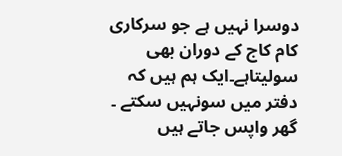دوسرا نہیں ہے جو سرکاری کام کاج کے دوران بھی سولیتاہے۔ایک ہم ہیں کہ دفتر میں سونہیں سکتے ۔ گھر واپس جاتے ہیں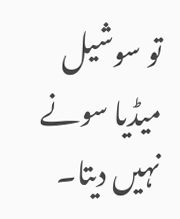تو سوشیل میڈیا سونے نہیں دیتا۔